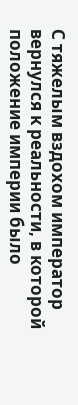С тяжелым вздохом император вернулся к реальности, в которой положение империи было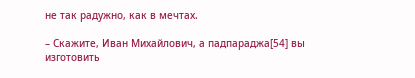не так радужно, как в мечтах.

– Скажите, Иван Михайлович, а падпараджа[54] вы изготовить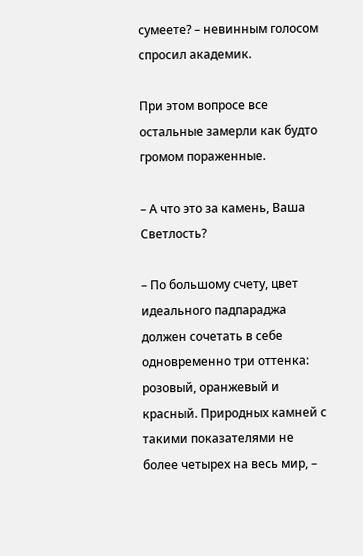сумеете? – невинным голосом спросил академик.

При этом вопросе все остальные замерли как будто громом пораженные.

– А что это за камень, Ваша Светлость?

– По большому счету, цвет идеального падпараджа должен сочетать в себе одновременно три оттенка: розовый, оранжевый и красный. Природных камней с такими показателями не более четырех на весь мир, –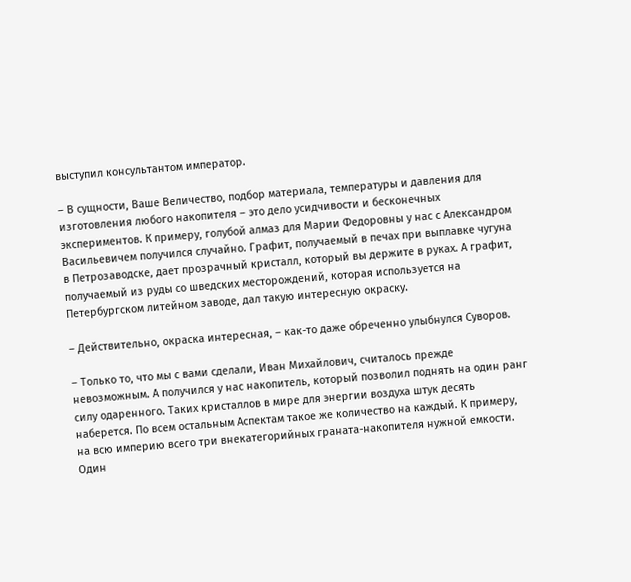выступил консультантом император.

– В сущности, Ваше Величество, подбор материала, температуры и давления для изготовления любого накопителя – это дело усидчивости и бесконечных экспериментов. К примеру, голубой алмаз для Марии Федоровны у нас с Александром Васильевичем получился случайно. Графит, получаемый в печах при выплавке чугуна в Петрозаводске, дает прозрачный кристалл, который вы держите в руках. А графит, получаемый из руды со шведских месторождений, которая используется на Петербургском литейном заводе, дал такую интересную окраску.

– Действительно, окраска интересная, – как-то даже обреченно улыбнулся Суворов.

– Только то, что мы с вами сделали, Иван Михайлович, считалось прежде невозможным. А получился у нас накопитель, который позволил поднять на один ранг силу одаренного. Таких кристаллов в мире для энергии воздуха штук десять наберется. По всем остальным Аспектам такое же количество на каждый. К примеру, на всю империю всего три внекатегорийных граната-накопителя нужной емкости. Один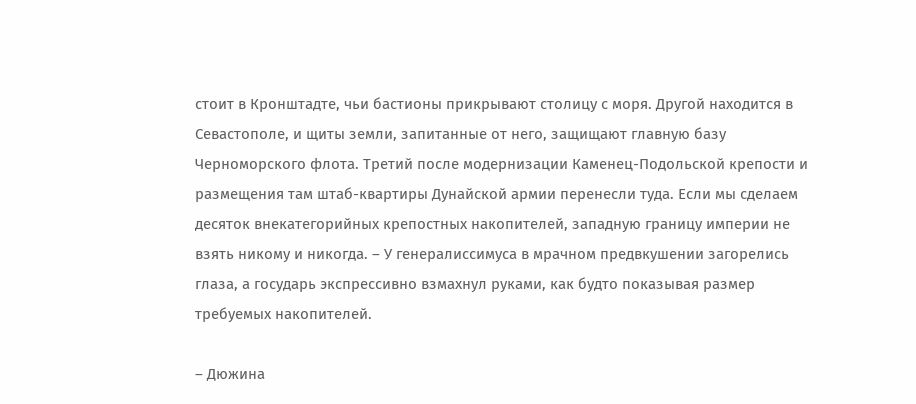стоит в Кронштадте, чьи бастионы прикрывают столицу с моря. Другой находится в Севастополе, и щиты земли, запитанные от него, защищают главную базу Черноморского флота. Третий после модернизации Каменец-Подольской крепости и размещения там штаб-квартиры Дунайской армии перенесли туда. Если мы сделаем десяток внекатегорийных крепостных накопителей, западную границу империи не взять никому и никогда. – У генералиссимуса в мрачном предвкушении загорелись глаза, а государь экспрессивно взмахнул руками, как будто показывая размер требуемых накопителей.

– Дюжина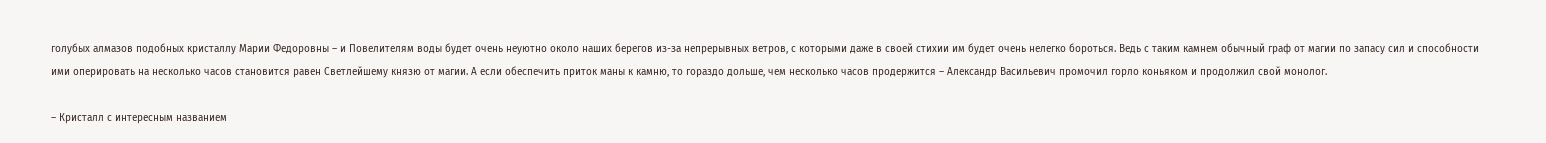голубых алмазов подобных кристаллу Марии Федоровны – и Повелителям воды будет очень неуютно около наших берегов из-за непрерывных ветров, с которыми даже в своей стихии им будет очень нелегко бороться. Ведь с таким камнем обычный граф от магии по запасу сил и способности ими оперировать на несколько часов становится равен Светлейшему князю от магии. А если обеспечить приток маны к камню, то гораздо дольше, чем несколько часов продержится – Александр Васильевич промочил горло коньяком и продолжил свой монолог.

– Кристалл с интересным названием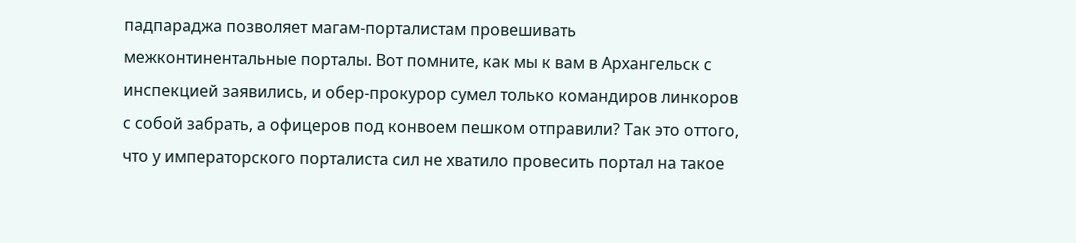падпараджа позволяет магам-порталистам провешивать межконтинентальные порталы. Вот помните, как мы к вам в Архангельск с инспекцией заявились, и обер-прокурор сумел только командиров линкоров с собой забрать, а офицеров под конвоем пешком отправили? Так это оттого, что у императорского порталиста сил не хватило провесить портал на такое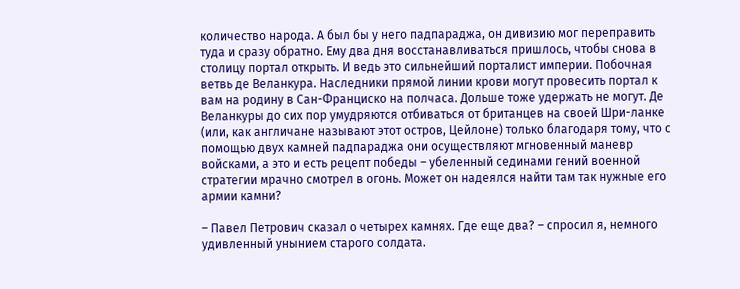количество народа. А был бы у него падпараджа, он дивизию мог переправить туда и сразу обратно. Ему два дня восстанавливаться пришлось, чтобы снова в столицу портал открыть. И ведь это сильнейший порталист империи. Побочная ветвь де Веланкура. Наследники прямой линии крови могут провесить портал к вам на родину в Сан-Франциско на полчаса. Дольше тоже удержать не могут. Де Веланкуры до сих пор умудряются отбиваться от британцев на своей Шри-ланке (или, как англичане называют этот остров, Цейлоне) только благодаря тому, что с помощью двух камней падпараджа они осуществляют мгновенный маневр войсками, а это и есть рецепт победы – убеленный сединами гений военной стратегии мрачно смотрел в огонь. Может он надеялся найти там так нужные его армии камни?

– Павел Петрович сказал о четырех камнях. Где еще два? – спросил я, немного удивленный унынием старого солдата.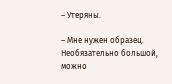– Утеряны.

– Мне нужен образец. Необязательно большой, можно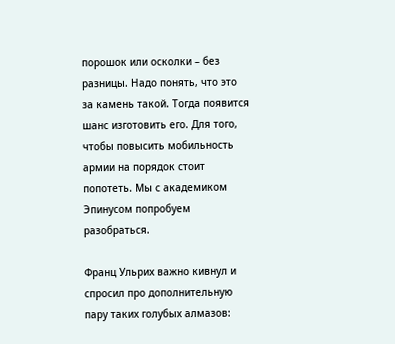порошок или осколки – без разницы. Надо понять, что это за камень такой. Тогда появится шанс изготовить его. Для того, чтобы повысить мобильность армии на порядок стоит попотеть. Мы с академиком Эпинусом попробуем разобраться.

Франц Ульрих важно кивнул и спросил про дополнительную пару таких голубых алмазов: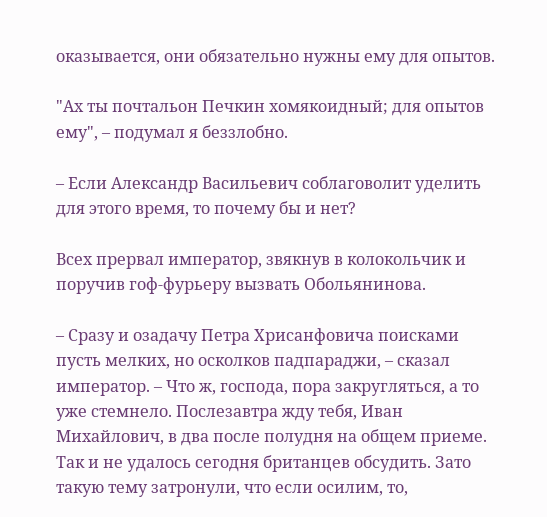оказывается, они обязательно нужны ему для опытов.

"Ах ты почтальон Печкин хомякоидный; для опытов ему", – подумал я беззлобно.

– Если Александр Васильевич соблаговолит уделить для этого время, то почему бы и нет?

Всех прервал император, звякнув в колокольчик и поручив гоф-фурьеру вызвать Обольянинова.

– Сразу и озадачу Петра Хрисанфовича поисками пусть мелких, но осколков падпараджи, – сказал император. – Что ж, господа, пора закругляться, а то уже стемнело. Послезавтра жду тебя, Иван Михайлович, в два после полудня на общем приеме. Так и не удалось сегодня британцев обсудить. Зато такую тему затронули, что если осилим, то,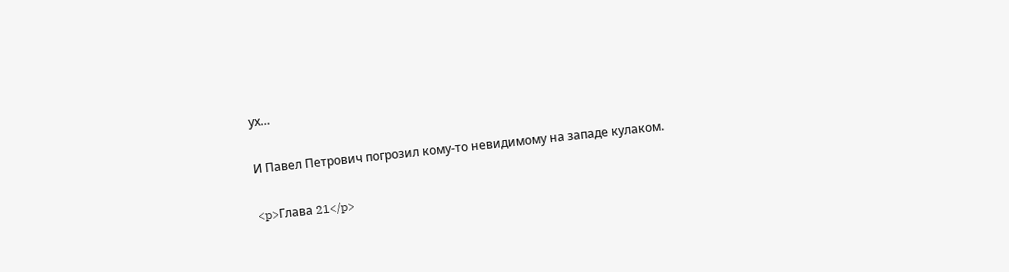ух…

И Павел Петрович погрозил кому-то невидимому на западе кулаком.

<p>Глава 21</p>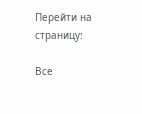Перейти на страницу:

Все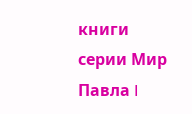книги серии Мир Павла I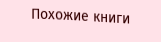Похожие книги